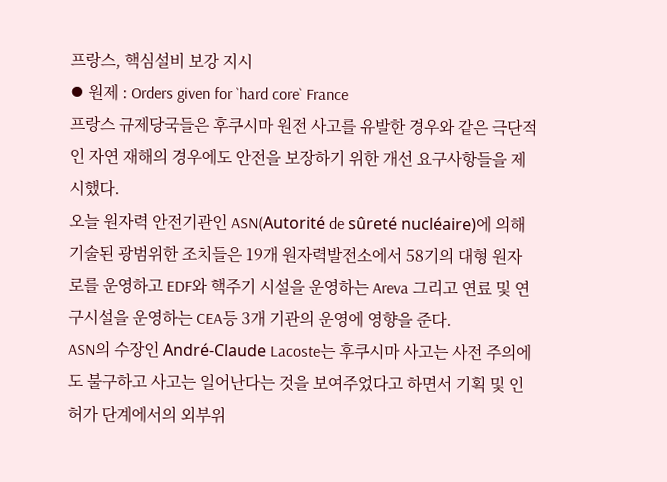프랑스, 핵심설비 보강 지시
⦁ 원제 : Orders given for `hard core` France
프랑스 규제당국들은 후쿠시마 원전 사고를 유발한 경우와 같은 극단적인 자연 재해의 경우에도 안전을 보장하기 위한 개선 요구사항들을 제시했다.
오늘 원자력 안전기관인 ASN(Autorité de sûreté nucléaire)에 의해 기술된 광범위한 조치들은 19개 원자력발전소에서 58기의 대형 원자로를 운영하고 EDF와 핵주기 시설을 운영하는 Areva 그리고 연료 및 연구시설을 운영하는 CEA등 3개 기관의 운영에 영향을 준다.
ASN의 수장인 André-Claude Lacoste는 후쿠시마 사고는 사전 주의에도 불구하고 사고는 일어난다는 것을 보여주었다고 하면서 기획 및 인허가 단계에서의 외부위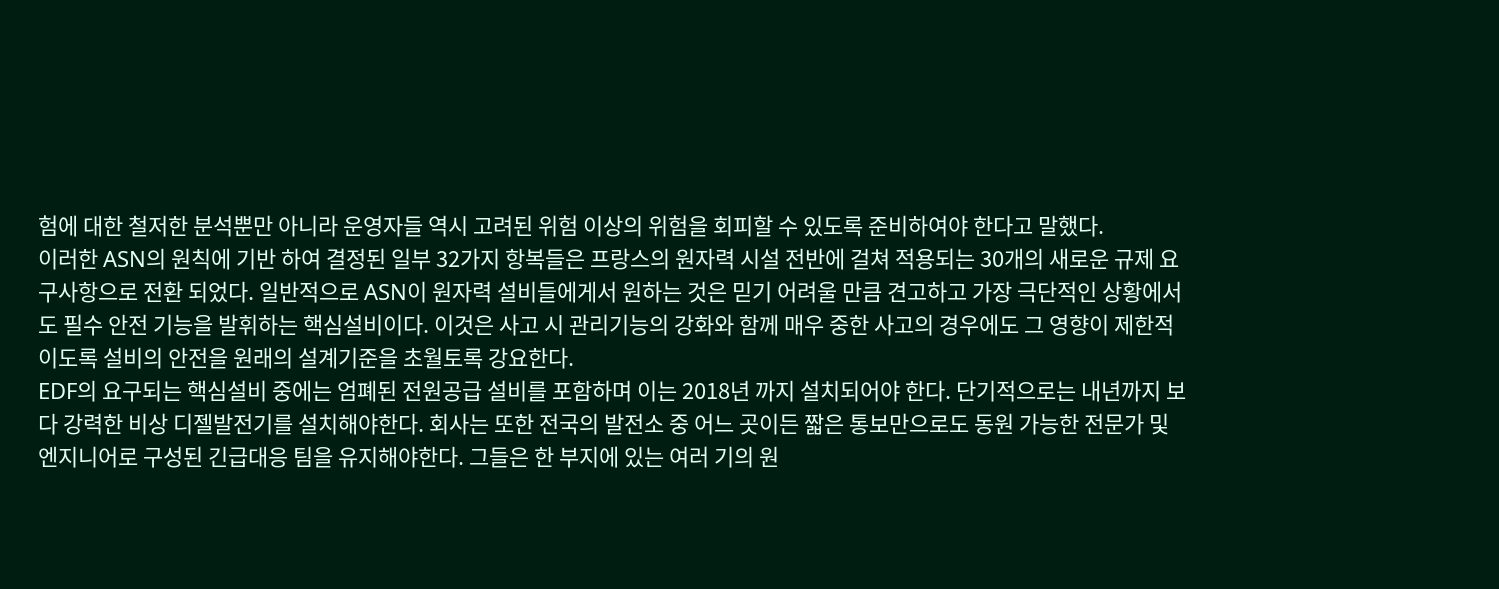험에 대한 철저한 분석뿐만 아니라 운영자들 역시 고려된 위험 이상의 위험을 회피할 수 있도록 준비하여야 한다고 말했다.
이러한 ASN의 원칙에 기반 하여 결정된 일부 32가지 항복들은 프랑스의 원자력 시설 전반에 걸쳐 적용되는 30개의 새로운 규제 요구사항으로 전환 되었다. 일반적으로 ASN이 원자력 설비들에게서 원하는 것은 믿기 어려울 만큼 견고하고 가장 극단적인 상황에서도 필수 안전 기능을 발휘하는 핵심설비이다. 이것은 사고 시 관리기능의 강화와 함께 매우 중한 사고의 경우에도 그 영향이 제한적이도록 설비의 안전을 원래의 설계기준을 초월토록 강요한다.
EDF의 요구되는 핵심설비 중에는 엄폐된 전원공급 설비를 포함하며 이는 2018년 까지 설치되어야 한다. 단기적으로는 내년까지 보다 강력한 비상 디젤발전기를 설치해야한다. 회사는 또한 전국의 발전소 중 어느 곳이든 짧은 통보만으로도 동원 가능한 전문가 및 엔지니어로 구성된 긴급대응 팀을 유지해야한다. 그들은 한 부지에 있는 여러 기의 원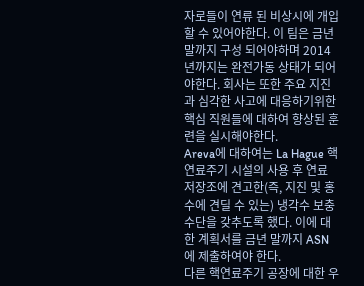자로들이 연류 된 비상시에 개입할 수 있어야한다. 이 팀은 금년 말까지 구성 되어야하며 2014년까지는 완전가동 상태가 되어야한다. 회사는 또한 주요 지진과 심각한 사고에 대응하기위한 핵심 직원들에 대하여 향상된 훈련을 실시해야한다.
Areva에 대하여는 La Hague 핵연료주기 시설의 사용 후 연료 저장조에 견고한(즉, 지진 및 홍수에 견딜 수 있는) 냉각수 보충수단을 갖추도록 했다. 이에 대한 계획서를 금년 말까지 ASN에 제출하여야 한다.
다른 핵연료주기 공장에 대한 우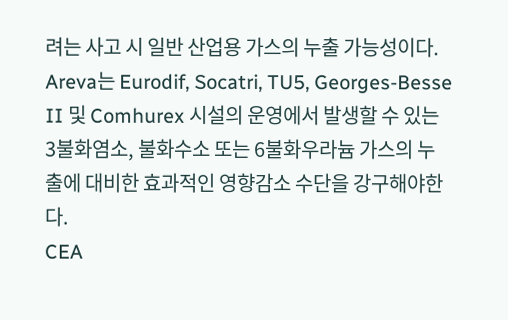려는 사고 시 일반 산업용 가스의 누출 가능성이다. Areva는 Eurodif, Socatri, TU5, Georges-Besse II 및 Comhurex 시설의 운영에서 발생할 수 있는 3불화염소, 불화수소 또는 6불화우라늄 가스의 누출에 대비한 효과적인 영향감소 수단을 강구해야한다.
CEA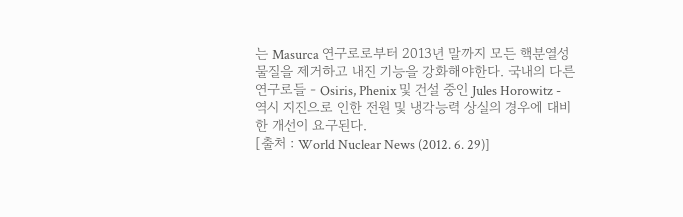는 Masurca 연구로로부터 2013년 말까지 모든 핵분열성 물질을 제거하고 내진 기능을 강화해야한다. 국내의 다른 연구로들 - Osiris, Phenix 및 건설 중인 Jules Horowitz - 역시 지진으로 인한 전원 및 냉각능력 상실의 경우에 대비한 개선이 요구된다.
[출처 : World Nuclear News (2012. 6. 29)]